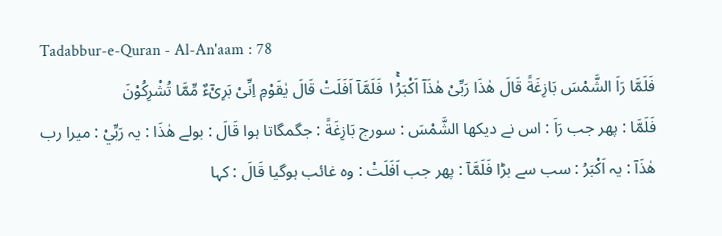Tadabbur-e-Quran - Al-An'aam : 78
فَلَمَّا رَاَ الشَّمْسَ بَازِغَةً قَالَ هٰذَا رَبِّیْ هٰذَاۤ اَكْبَرُ١ۚ فَلَمَّاۤ اَفَلَتْ قَالَ یٰقَوْمِ اِنِّیْ بَرِیْٓءٌ مِّمَّا تُشْرِكُوْنَ
فَلَمَّا : پھر جب رَاَ : اس نے دیکھا الشَّمْسَ : سورج بَازِغَةً : جگمگاتا ہوا قَالَ : بولے هٰذَا : یہ رَبِّيْ : میرا رب هٰذَآ : یہ اَكْبَرُ : سب سے بڑا فَلَمَّآ : پھر جب اَفَلَتْ : وہ غائب ہوگیا قَالَ : کہا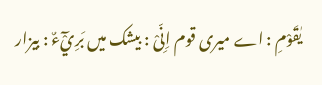يٰقَوْمِ : اے میری قوم اِنِّىْ : بیشک میں بَرِيْٓءٌ : بیزار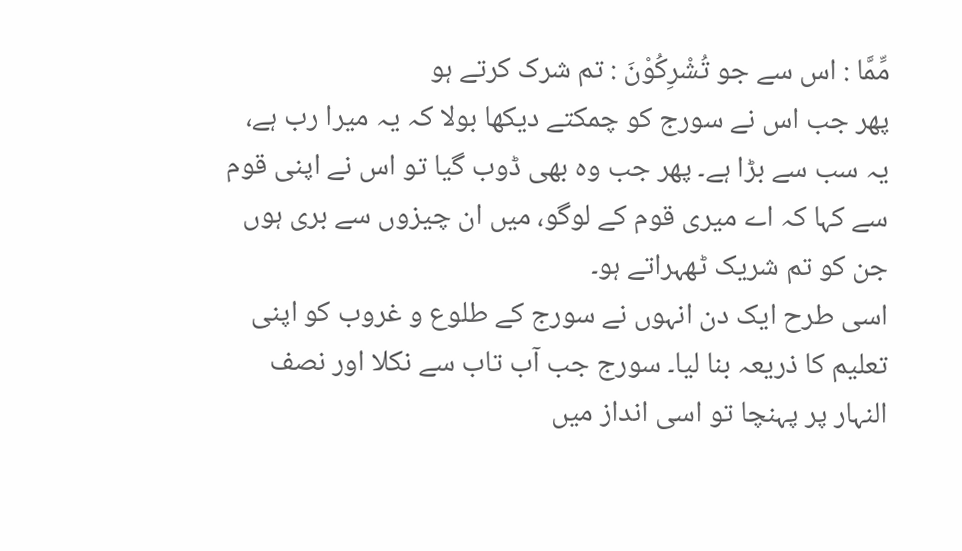مِّمَّا : اس سے جو تُشْرِكُوْنَ : تم شرک کرتے ہو
پھر جب اس نے سورج کو چمکتے دیکھا بولا کہ یہ میرا رب ہے، یہ سب سے بڑا ہے۔ پھر جب وہ بھی ڈوب گیا تو اس نے اپنی قوم سے کہا کہ اے میری قوم کے لوگو، میں ان چیزوں سے بری ہوں جن کو تم شریک ٹھہراتے ہو۔
اسی طرح ایک دن انہوں نے سورج کے طلوع و غروب کو اپنی تعلیم کا ذریعہ بنا لیا۔ سورج جب آب تاب سے نکلا اور نصف النہار پر پہنچا تو اسی انداز میں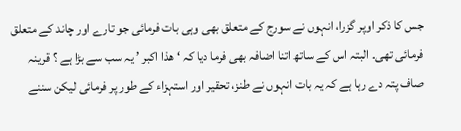جس کا ذکر اوپر گزرا، انہوں نے سورج کے متعلق بھی وہی بات فرمائی جو تارے اور چاند کے متعلق فرمائی تھی۔ البتہ اس کے ساتھ اتنا اضافہ بھی فرما دیا کہ ‘ ھذا اکبر ’ یہ سب سے بڑا ہے ؟ قرینہ صاف پتہ دے رہا ہے کہ یہ بات انہوں نے طنز، تحقیر اور استہزاء کے طور پر فرمائی لیکن سننے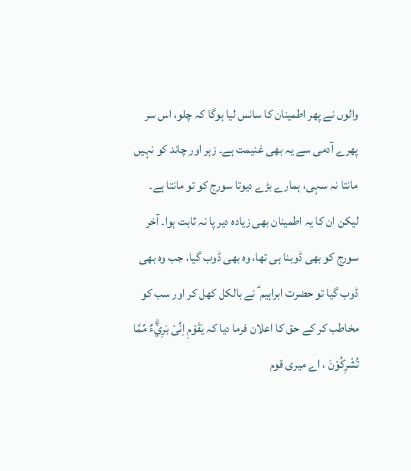والوں نے پھر اطمینان کا سانس لیا ہوگا کہ چلو، اس سر پھرے آدمی سے یہ بھی غنیمت ہے۔ زہر اور چاند کو نہیں مانتا نہ سہی، ہمارے بڑے دیوتا سورج کو تو مانتا ہے۔ لیکن ان کا یہ اطمینان بھی زیادہ دیر پا نہ ثابت ہوا۔ آخر سورج کو بھی ڈوبنا ہی تھا، وہ بھی ڈوب گیا، جب وہ بھی ڈوب گیا تو حضرت ابراہیم ؑ نے بالکل کھل کر اور سب کو مخاطب کر کے حق کا اعلان فرما دیا کہ يٰقَوْمِ اِنِّىْ بَرِيْۗءٌ مِّمَّا تُشْرِكُوْنَ ، اے میری قوم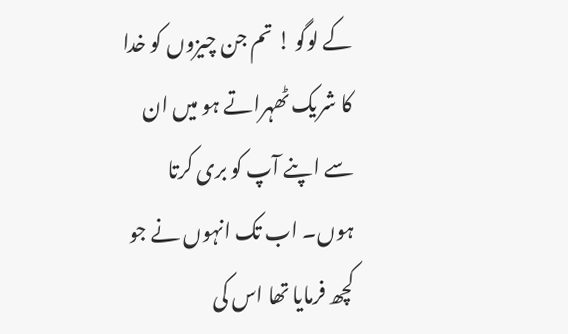کے لوگو ! تم جن چیزوں کو خدا کا شریک ٹھہراتے ہو میں ان سے اپنے آپ کو بری کرتا ہوں۔ اب تک انہوں نے جو کچھ فرمایا تھا اس کی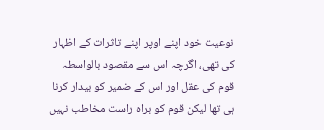نوعیت خود اپنے اوپر اپنے تاثرات کے اظہار کی تھی، اگرچہ اس سے مقصود بالواسطہ قوم کی عقل اور اس کے ضمیر کو بیدار کرنا ہی تھا لیکن قوم کو براہ راست مخاطب نہیں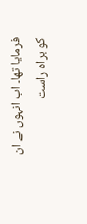فرمایا تھا۔ اب انہوں نے ان کو براہ راست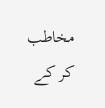مخاطب کر کے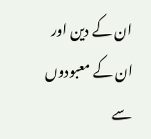ان کے دین اور ان کے معبودوں سے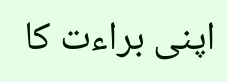اپنی براءت کا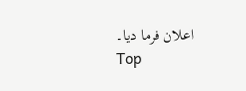اعلان فرما دیا۔
Top